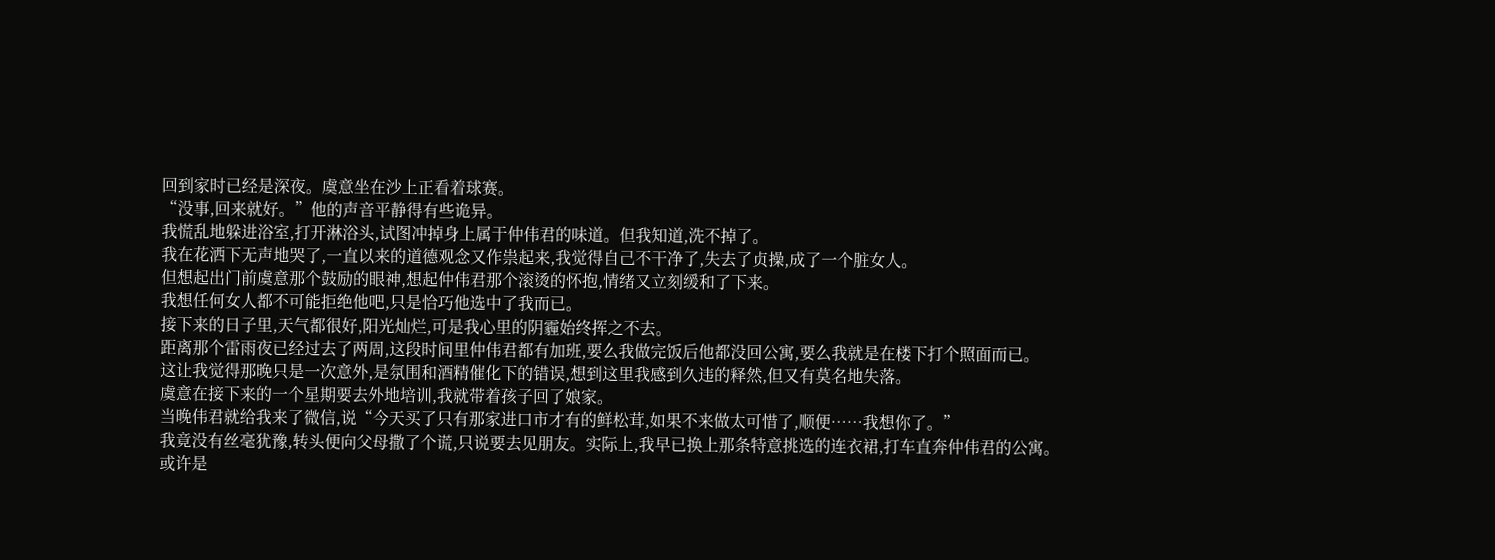回到家时已经是深夜。虞意坐在沙上正看着球赛。
“没事,回来就好。”他的声音平静得有些诡异。
我慌乱地躲进浴室,打开淋浴头,试图冲掉身上属于仲伟君的味道。但我知道,洗不掉了。
我在花洒下无声地哭了,一直以来的道德观念又作祟起来,我觉得自己不干净了,失去了贞操,成了一个脏女人。
但想起出门前虞意那个鼓励的眼神,想起仲伟君那个滚烫的怀抱,情绪又立刻缓和了下来。
我想任何女人都不可能拒绝他吧,只是恰巧他选中了我而已。
接下来的日子里,天气都很好,阳光灿烂,可是我心里的阴霾始终挥之不去。
距离那个雷雨夜已经过去了两周,这段时间里仲伟君都有加班,要么我做完饭后他都没回公寓,要么我就是在楼下打个照面而已。
这让我觉得那晚只是一次意外,是氛围和酒精催化下的错误,想到这里我感到久违的释然,但又有莫名地失落。
虞意在接下来的一个星期要去外地培训,我就带着孩子回了娘家。
当晚伟君就给我来了微信,说“今天买了只有那家进口市才有的鲜松茸,如果不来做太可惜了,顺便……我想你了。”
我竟没有丝毫犹豫,转头便向父母撒了个谎,只说要去见朋友。实际上,我早已换上那条特意挑选的连衣裙,打车直奔仲伟君的公寓。
或许是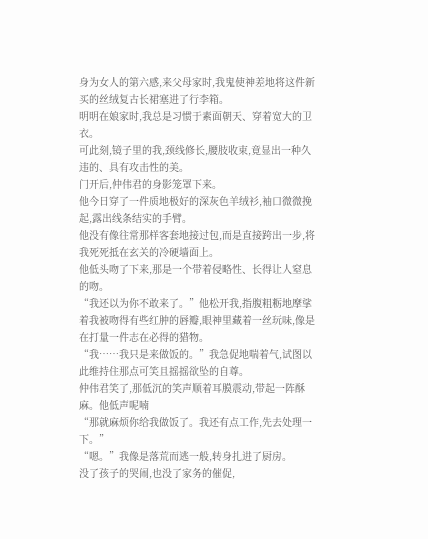身为女人的第六感,来父母家时,我鬼使神差地将这件新买的丝绒复古长裙塞进了行李箱。
明明在娘家时,我总是习惯于素面朝天、穿着宽大的卫衣。
可此刻,镜子里的我,颈线修长,腰肢收束,竟显出一种久违的、具有攻击性的美。
门开后,仲伟君的身影笼罩下来。
他今日穿了一件质地极好的深灰色羊绒衫,袖口微微挽起,露出线条结实的手臂。
他没有像往常那样客套地接过包,而是直接跨出一步,将我死死抵在玄关的冷硬墙面上。
他低头吻了下来,那是一个带着侵略性、长得让人窒息的吻。
“我还以为你不敢来了。”他松开我,指腹粗粝地摩挲着我被吻得有些红肿的唇瓣,眼神里藏着一丝玩味,像是在打量一件志在必得的猎物。
“我……我只是来做饭的。”我急促地喘着气,试图以此维持住那点可笑且摇摇欲坠的自尊。
仲伟君笑了,那低沉的笑声顺着耳膜震动,带起一阵酥麻。他低声呢喃
“那就麻烦你给我做饭了。我还有点工作,先去处理一下。”
“嗯。”我像是落荒而逃一般,转身扎进了厨房。
没了孩子的哭闹,也没了家务的催促,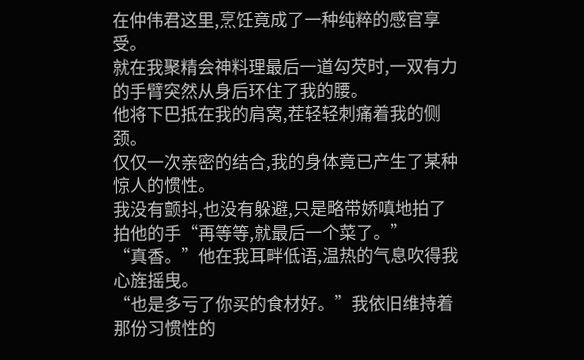在仲伟君这里,烹饪竟成了一种纯粹的感官享受。
就在我聚精会神料理最后一道勾芡时,一双有力的手臂突然从身后环住了我的腰。
他将下巴抵在我的肩窝,茬轻轻刺痛着我的侧颈。
仅仅一次亲密的结合,我的身体竟已产生了某种惊人的惯性。
我没有颤抖,也没有躲避,只是略带娇嗔地拍了拍他的手“再等等,就最后一个菜了。”
“真香。”他在我耳畔低语,温热的气息吹得我心旌摇曳。
“也是多亏了你买的食材好。”我依旧维持着那份习惯性的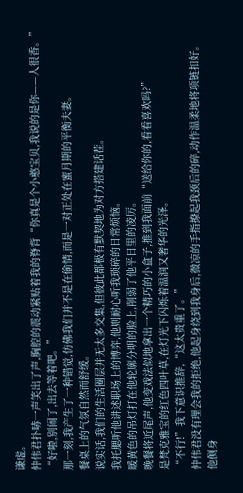谦虚。
仲伟君扑哧一声笑出了声,胸腔的震动紧贴着我的脊背“你真是个小憨宝贝,我说的是你——人很香。”
“好啦,别闹了,出去等着吧。”
那一刻,我产生了一种错觉,仿佛我们并不是在偷情,而是一对正处在蜜月期的平衡夫妻。
餐桌上的气氛自然而舒缓。
说实话,我们的生活圈层并无太多交集,但彼此都极有默契地为对方搭建话茬。
我托腮听他讲述职场上的博弈,他则耐心听我琐碎的日常烦恼。
暖黄色的吊灯打在他轮廓分明的脸上,削弱了他平日里的凌厉。
晚餐将近尾声,他变戏法似地拿出一个精巧的小盒子,推到我面前“送给你的,看看喜欢吗?”
是梵克雅宝的红色四叶草,在灯光下闪烁着温润又奢华的光泽。
“不行!”我下意识推辞,“这太贵重了。”
仲伟君没有理会我的拒绝,他起身绕到我身后,微凉的手指撩起我颈后的碎,动作温柔地将项链扣好。
他侧身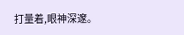打量着,眼神深邃。